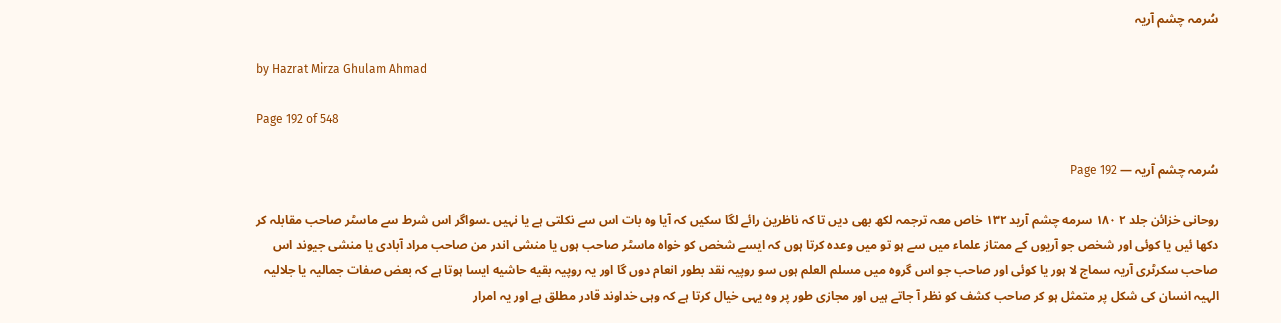سُرمہ چشم آریہ

by Hazrat Mirza Ghulam Ahmad

Page 192 of 548

سُرمہ چشم آریہ — Page 192

روحانی خزائن جلد ۲ ۱۸۰ سرمه چشم آرید ۱۳۲ خاص معہ ترجمہ لکھ بھی دیں تا کہ ناظرین رائے لگا سکیں کہ آیا وہ بات اس سے نکلتی ہے یا نہیں ۔سواگر اس شرط سے ماسٹر صاحب مقابلہ کر دکھا ئیں یا کوئی اور شخص جو آریوں کے ممتاز علماء میں سے ہو تو میں وعدہ کرتا ہوں کہ ایسے شخص کو خواہ ماسٹر صاحب ہوں یا منشی اندر من صاحب مراد آبادی یا منشی جیوند اس صاحب سکرٹری آریہ سماج لا ہور یا کوئی اور صاحب جو اس گروہ میں مسلم العلم ہوں سو روپیہ نقد بطور انعام دوں گا اور یہ روپیہ بقيه حاشیه ایسا ہوتا ہے کہ بعض صفات جمالیہ یا جلالیہ الہیہ انسان کی شکل پر متمثل ہو کر صاحب کشف کو نظر آ جاتے ہیں اور مجازی طور پر وہ یہی خیال کرتا ہے کہ وہی خداوند قادر مطلق ہے اور یہ امرار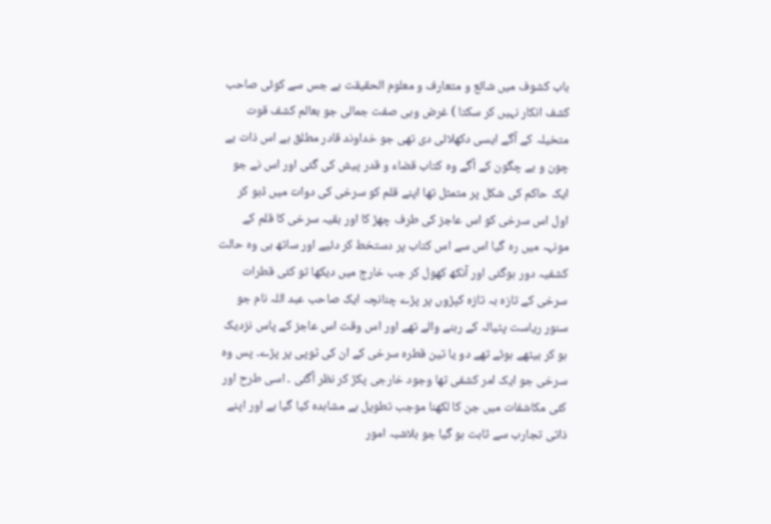باب کشوف میں شائع و متعارف و معلوم الحقیقت ہے جس سے کوئی صاحب کشف انکار نہیں کر سکتا ) غرض وہی صفت جمالی جو بعالم کشف قوت متخیلہ کے آگے ایسی دکھلائی دی تھی جو خداوند قادر مطلق ہے اس ذات بے چون و بے چگون کے آگے وہ کتاب قضاء و قدر پیش کی گئی اور اس نے جو ایک حاکم کی شکل پر متمثل تھا اپنے قلم کو سرخی کی دوات میں ڈبو کر اول اس سرخی کو اس عاجز کی طرف چھڑ کا اور بقیہ سرخی کا قلم کے مونہہ میں رہ گیا اس سے اس کتاب پر دستخط کر دئیے اور ساتھ ہی وہ حالت کشفیہ دور ہوگئی اور آنکھ کھول کر جب خارج میں دیکھا تو کئی قطرات سرخی کے تازہ بہ تازہ کپڑوں پر پڑے چنانچہ ایک صاحب عبد اللہ نام جو سنور ریاست پٹیالہ کے رہنے والے تھے اور اس وقت اس عاجز کے پاس نزدیک ہو کر بیٹھے ہوئے تھے دو یا تین قطرہ سرخی کے ان کی ٹوپی پر پڑے۔ پس وہ سرخی جو ایک امر کشفی تھا وجود خارجی پکڑ کر نظر آگئی ۔ اسی طرح اور کئی مکاشفات میں جن کا لکھنا موجب تطویل ہے مشاہدہ کیا گیا ہے اور اپنے ذاتی تجارب سے ثابت ہو گیا جو بلاشبہ امور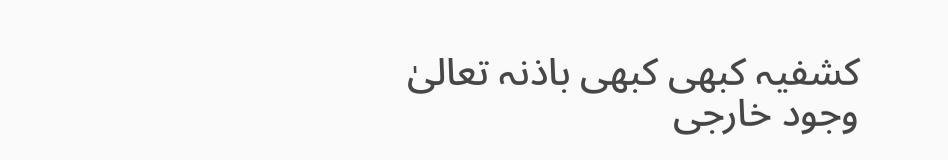کشفیہ کبھی کبھی باذنہ تعالیٰ وجود خارجی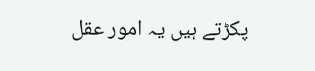پکڑتے ہیں یہ امور عقل